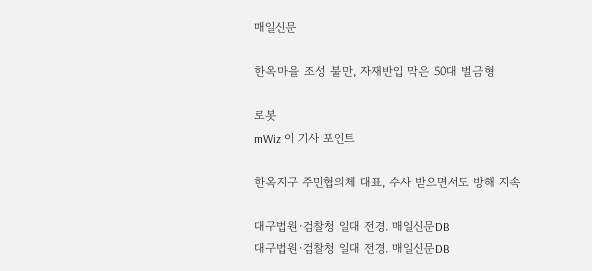매일신문

한옥마을 조성 불만, 자재반입 막은 50대 벌금형

로봇
mWiz 이 기사 포인트

한옥지구 주민협의체 대표, 수사 받으면서도 방해 지속

대구법원·검찰청 일대 전경. 매일신문DB
대구법원·검찰청 일대 전경. 매일신문DB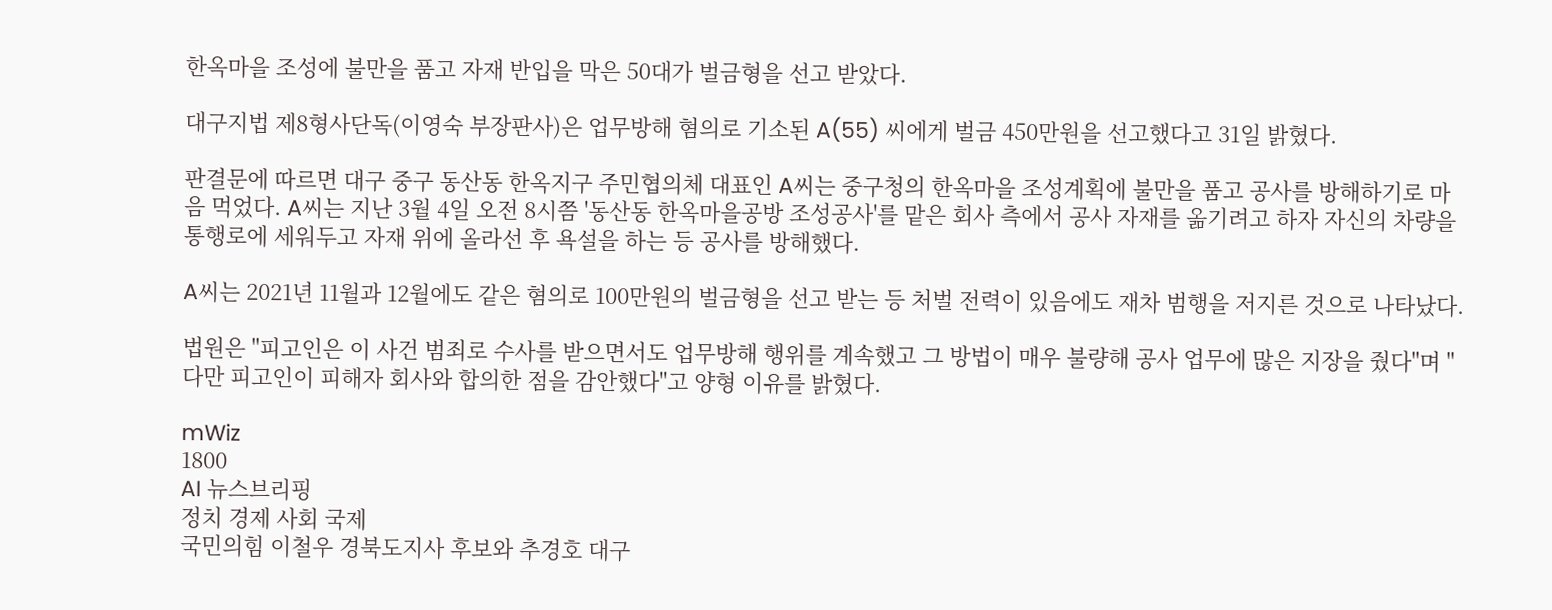한옥마을 조성에 불만을 품고 자재 반입을 막은 50대가 벌금형을 선고 받았다.

대구지법 제8형사단독(이영숙 부장판사)은 업무방해 혐의로 기소된 A(55) 씨에게 벌금 450만원을 선고했다고 31일 밝혔다.

판결문에 따르면 대구 중구 동산동 한옥지구 주민협의체 대표인 A씨는 중구청의 한옥마을 조성계획에 불만을 품고 공사를 방해하기로 마음 먹었다. A씨는 지난 3월 4일 오전 8시쯤 '동산동 한옥마을공방 조성공사'를 맡은 회사 측에서 공사 자재를 옮기려고 하자 자신의 차량을 통행로에 세워두고 자재 위에 올라선 후 욕설을 하는 등 공사를 방해했다.

A씨는 2021년 11월과 12월에도 같은 혐의로 100만원의 벌금형을 선고 받는 등 처벌 전력이 있음에도 재차 범행을 저지른 것으로 나타났다.

법원은 "피고인은 이 사건 범죄로 수사를 받으면서도 업무방해 행위를 계속했고 그 방법이 매우 불량해 공사 업무에 많은 지장을 줬다"며 "다만 피고인이 피해자 회사와 합의한 점을 감안했다"고 양형 이유를 밝혔다.

mWiz
1800
AI 뉴스브리핑
정치 경제 사회 국제
국민의힘 이철우 경북도지사 후보와 추경호 대구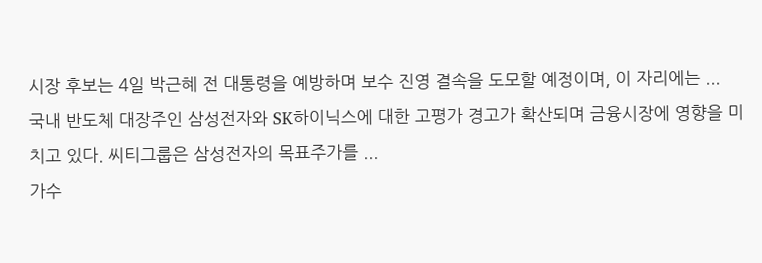시장 후보는 4일 박근혜 전 대통령을 예방하며 보수 진영 결속을 도모할 예정이며, 이 자리에는 ...
국내 반도체 대장주인 삼성전자와 SK하이닉스에 대한 고평가 경고가 확산되며 금융시장에 영향을 미치고 있다. 씨티그룹은 삼성전자의 목표주가를 ...
가수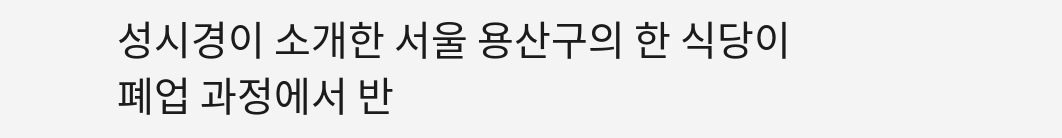성시경이 소개한 서울 용산구의 한 식당이 폐업 과정에서 반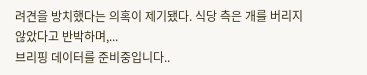려견을 방치했다는 의혹이 제기됐다. 식당 측은 개를 버리지 않았다고 반박하며,...
브리핑 데이터를 준비중입니다..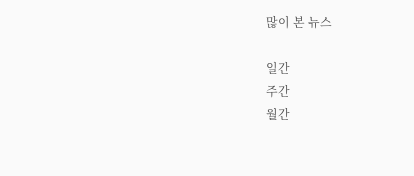많이 본 뉴스

일간
주간
월간